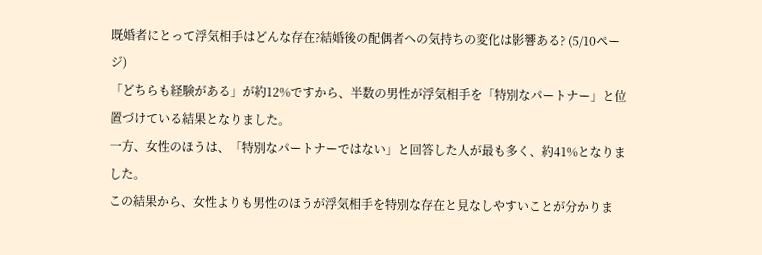既婚者にとって浮気相手はどんな存在?結婚後の配偶者への気持ちの変化は影響ある? (5/10ページ)
「どちらも経験がある」が約12%ですから、半数の男性が浮気相手を「特別なパートナー」と位置づけている結果となりました。
一方、女性のほうは、「特別なパートナーではない」と回答した人が最も多く、約41%となりました。
この結果から、女性よりも男性のほうが浮気相手を特別な存在と見なしやすいことが分かりま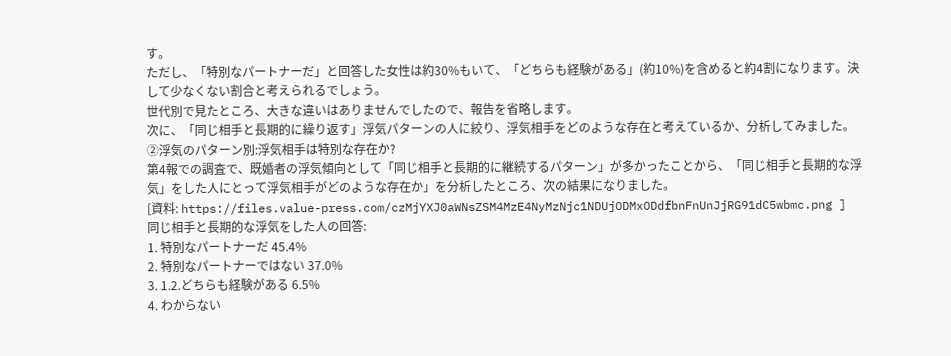す。
ただし、「特別なパートナーだ」と回答した女性は約30%もいて、「どちらも経験がある」(約10%)を含めると約4割になります。決して少なくない割合と考えられるでしょう。
世代別で見たところ、大きな違いはありませんでしたので、報告を省略します。
次に、「同じ相手と長期的に繰り返す」浮気パターンの人に絞り、浮気相手をどのような存在と考えているか、分析してみました。
②浮気のパターン別:浮気相手は特別な存在か?
第4報での調査で、既婚者の浮気傾向として「同じ相手と長期的に継続するパターン」が多かったことから、「同じ相手と長期的な浮気」をした人にとって浮気相手がどのような存在か」を分析したところ、次の結果になりました。
[資料: https://files.value-press.com/czMjYXJ0aWNsZSM4MzE4NyMzNjc1NDUjODMxODdfbnFnUnJjRG91dC5wbmc.png ]
同じ相手と長期的な浮気をした人の回答:
1. 特別なパートナーだ 45.4%
2. 特別なパートナーではない 37.0%
3. 1.2.どちらも経験がある 6.5%
4. わからない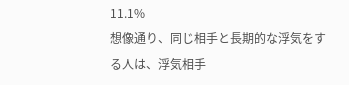11.1%
想像通り、同じ相手と長期的な浮気をする人は、浮気相手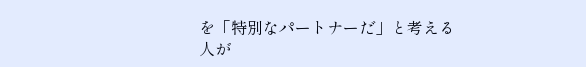を「特別なパートナーだ」と考える人が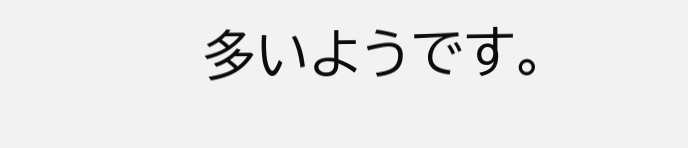多いようです。